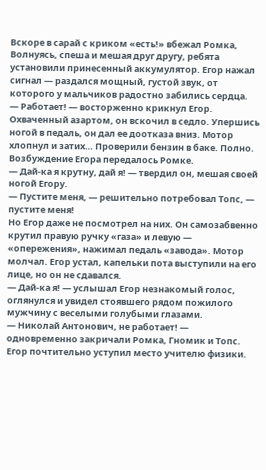Вскоре в сарай с криком «есть!» вбежал Ромка, Волнуясь, спеша и мешая друг другу, ребята установили принесенный аккумулятор. Егор нажал сигнал — раздался мощный, густой звук, от которого у мальчиков радостно забились сердца.
— Работает! — восторженно крикнул Егор. Охваченный азартом, он вскочил в седло. Упершись ногой в педаль, он дал ее доотказа вниз. Мотор хлопнул и затих… Проверили бензин в баке. Полно. Возбуждение Егора передалось Ромке.
— Дай-ка я крутну, дай я! — твердил он, мешая своей ногой Егору.
— Пустите меня, — решительно потребовал Топс, — пустите меня!
Но Егор даже не посмотрел на них. Он самозабвенно крутил правую ручку «газа» и левую — «опережения», нажимал педаль «завода». Мотор молчал. Егор устал, капельки пота выступили на его лице, но он не сдавался.
— Дай-ка я! — услышал Егор незнакомый голос, оглянулся и увидел стоявшего рядом пожилого мужчину с веселыми голубыми глазами.
— Николай Антонович, не работает! — одновременно закричали Ромка, Гномик и Топс.
Егор почтительно уступил место учителю физики.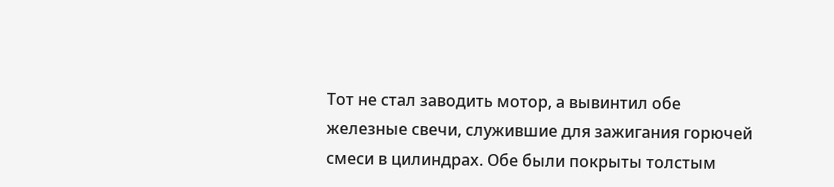Тот не стал заводить мотор, а вывинтил обе железные свечи, служившие для зажигания горючей смеси в цилиндрах. Обе были покрыты толстым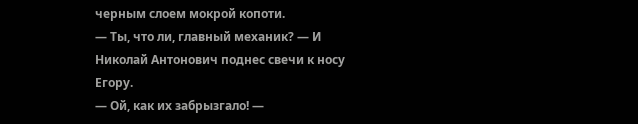черным слоем мокрой копоти.
— Ты, что ли, главный механик? — И Николай Антонович поднес свечи к носу Егору.
— Ой, как их забрызгало! —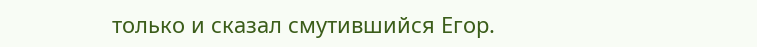только и сказал смутившийся Егор.